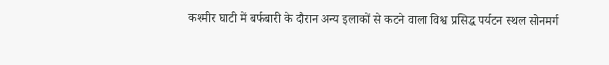कश्मीर घाटी में बर्फबारी के दौरान अन्य इलाकों से कटने वाला विश्व प्रसिद्ध पर्यटन स्थल सोनमर्ग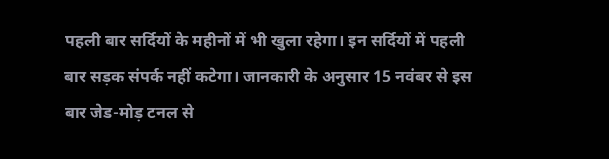पहली बार सर्दियों के महीनों में भी खुला रहेगा। इन सर्दियों में पहली बार सड़क संपर्क नहीं कटेगा। जानकारी के अनुसार 15 नवंबर से इस बार जेड-मोड़ टनल से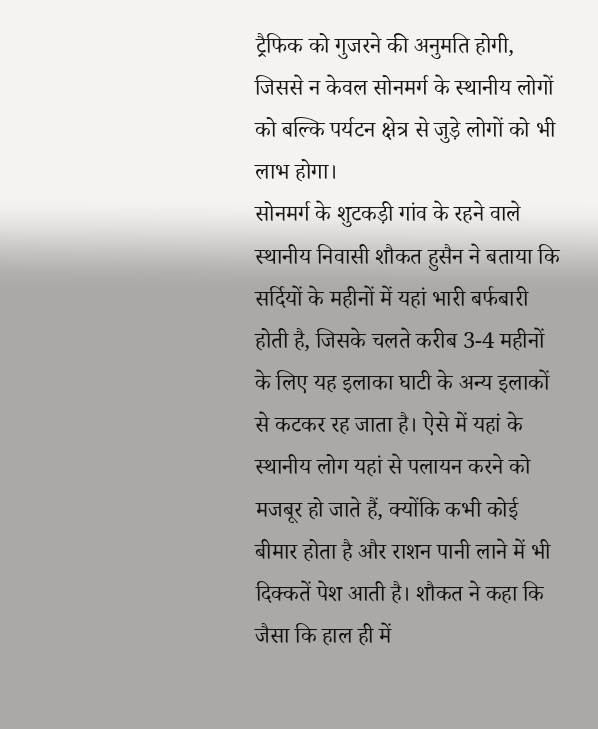ट्रैफिक को गुजरने की अनुमति होगी, जिससे न केवल सोनमर्ग के स्थानीय लोगों को बल्कि पर्यटन क्षेत्र से जुड़े लोगों को भी लाभ होगा।
सोनमर्ग के शुटकड़ी गांव के रहने वाले स्थानीय निवासी शौकत हुसैन ने बताया कि सर्दियों के महीनों में यहां भारी बर्फबारी होती है, जिसके चलते करीब 3-4 महीनों के लिए यह इलाका घाटी के अन्य इलाकों से कटकर रह जाता है। ऐसे में यहां के स्थानीय लोग यहां से पलायन करने को मजबूर हो जाते हैं, क्योंकि कभी कोई बीमार होता है और राशन पानी लाने में भी दिक्कतें पेश आती है। शौकत ने कहा कि जैसा कि हाल ही में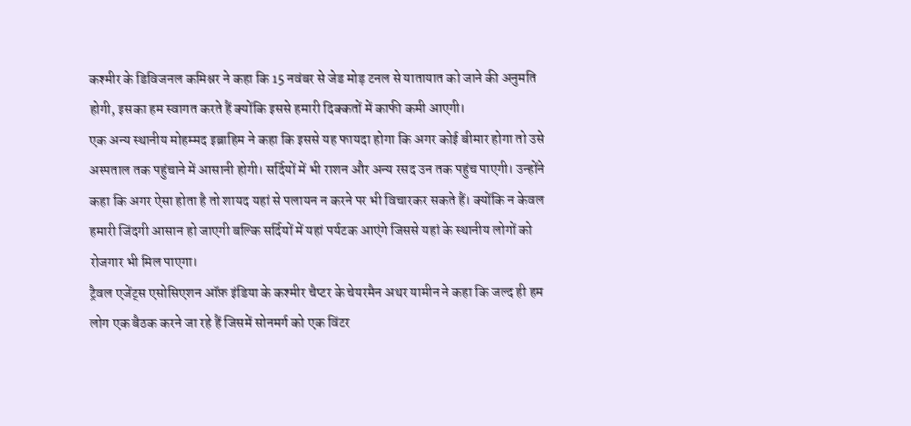कश्मीर के डिविजनल कमिश्नर ने कहा कि 15 नवंबर से जेड मोड़ टनल से यातायात को जाने की अनुमति होगी, इसका हम स्वागत करते हैं क्योंकि इससे हमारी दिक्कतों में काफी कमी आएगी।
एक अन्य स्थानीय मोहम्मद इब्राहिम ने कहा कि इससे यह फायदा होगा कि अगर कोई बीमार होगा तो उसे अस्पताल तक पहुंचाने में आसानी होगी। सर्दियों में भी राशन और अन्य रसद उन तक पहुंच पाएगी। उन्होंने कहा कि अगर ऐसा होता है तो शायद यहां से पलायन न करने पर भी विचारकर सकते हैं। क्योंकि न केवल हमारी जिंदगी आसान हो जाएगी बल्कि सर्दियों में यहां पर्यटक आएंगे जिससे यहां के स्थानीय लोगों को रोजगार भी मिल पाएगा।
ट्रैवल एजेंट्स एसोसिएशन ऑफ़ इंडिया के कश्मीर चैप्टर के चेयरमैन अथर यामीन ने कहा कि जल्द ही हम लोग एक बैठक करने जा रहे हैं जिसमें सोनमर्ग को एक विंटर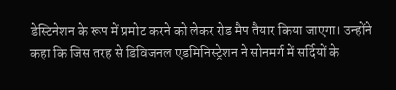डेस्टिनेशन के रूप में प्रमोट करने को लेकर रोड मैप तैयार किया जाएगा। उन्होंने कहा कि जिस तरह से डिविजनल एडमिनिस्ट्रेशन ने सोनमर्ग में सर्दियों के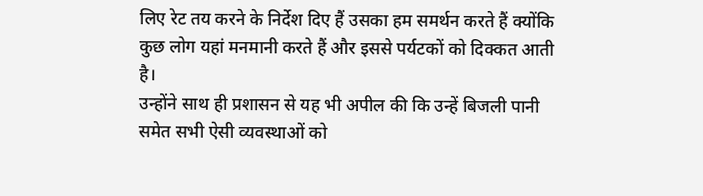लिए रेट तय करने के निर्देश दिए हैं उसका हम समर्थन करते हैं क्योंकि कुछ लोग यहां मनमानी करते हैं और इससे पर्यटकों को दिक्कत आती है।
उन्होंने साथ ही प्रशासन से यह भी अपील की कि उन्हें बिजली पानी समेत सभी ऐसी व्यवस्थाओं को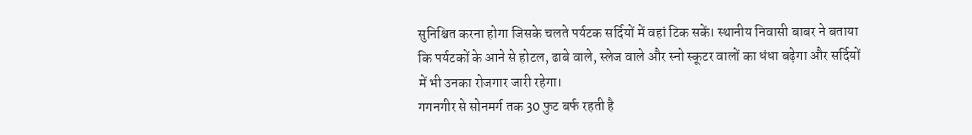सुनिश्चित करना होगा जिसके चलते पर्यटक सर्दियों में वहां टिक सकें। स्थानीय निवासी बाबर ने बताया कि पर्यटकों के आने से होटल, ढाबे वाले, स्लेज वाले और स्नो स्कूटर वालों का धंधा बढ़ेगा और सर्दियों में भी उनका रोजगार जारी रहेगा।
गगनगीर से सोनमर्ग तक 30 फुट बर्फ रहती है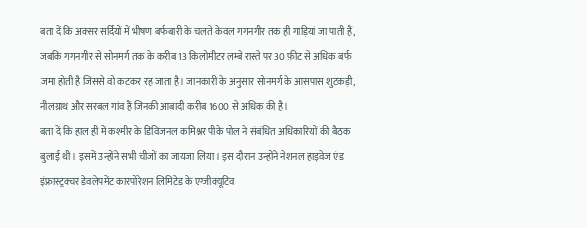बता दें कि अक्सर सर्दियों में भीषण बर्फबारी के चलते केवल गगनगीर तक ही गाड़ियां जा पाती हैं, जबकि गगनगीर से सोनमर्ग तक के करीब 13 किलोमीटर लम्बे रास्ते पर 30 फ़ीट से अधिक बर्फ जमा होती है जिससे वो कटकर रह जाता है। जानकारी के अनुसार सोनमर्ग के आसपास शुटकड़ी, नीलग्राथ और सरबल गांव हैं जिनकी आबादी करीब 1600 से अधिक की है।
बता दें कि हाल ही में कश्मीर के डिविजनल कमिश्नर पीके पोल ने संबंधित अधिकारियों की बैठक बुलाई थी। इसमें उन्होंने सभी चीजों का जायजा लिया। इस दौरान उन्होंने नेशनल हाइवेज एंड इंफ्रास्ट्रक्चर डेवलेपमेंट कारपोरेशन लिमिटेड के एग्जीक्यूटिव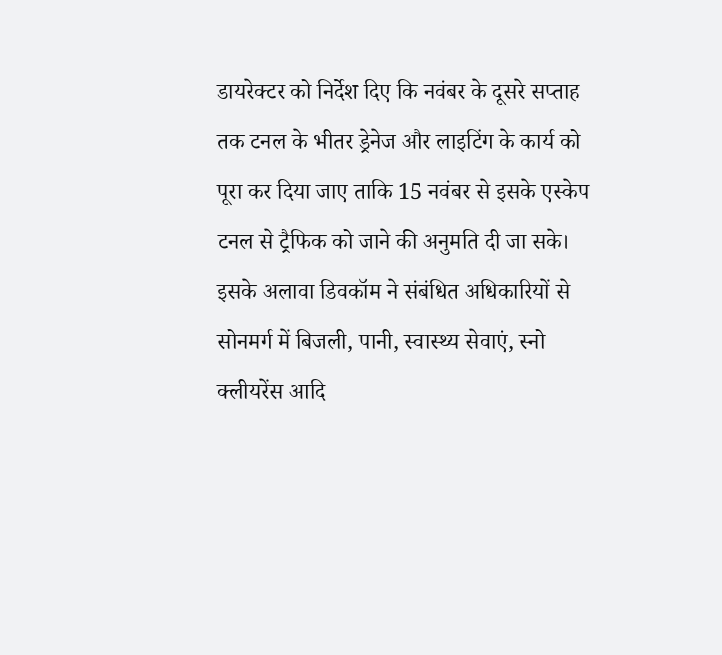डायरेक्टर को निर्देश दिए कि नवंबर के दूसरे सप्ताह तक टनल के भीतर ड्रेनेज और लाइटिंग के कार्य को पूरा कर दिया जाए ताकि 15 नवंबर से इसके एस्केप टनल से ट्रैफिक को जाने की अनुमति दी जा सके। इसके अलावा डिवकॉम ने संबंधित अधिकारियों से सोनमर्ग में बिजली, पानी, स्वास्थ्य सेवाएं, स्नो क्लीयरेंस आदि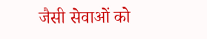जैसी सेवाओं को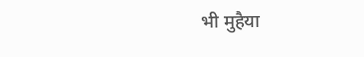भी मुहैया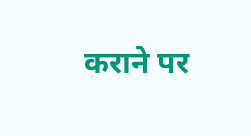कराने पर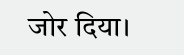जोर दिया।